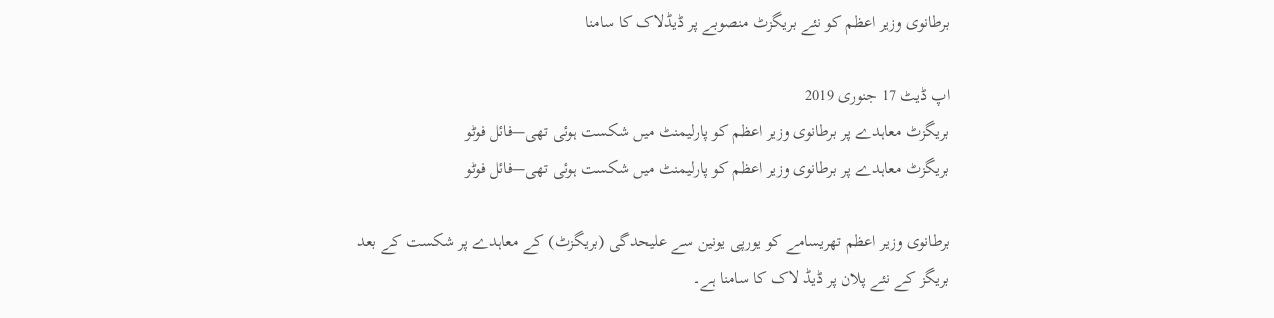برطانوی وزیر اعظم کو نئے بریگزٹ منصوبے پر ڈیڈلاک کا سامنا

اپ ڈیٹ 17 جنوری 2019
بریگزٹ معاہدے پر برطانوی وزیر اعظم کو پارلیمنٹ میں شکست ہوئی تھی—فائل فوٹو
بریگزٹ معاہدے پر برطانوی وزیر اعظم کو پارلیمنٹ میں شکست ہوئی تھی—فائل فوٹو

برطانوی وزیر اعظم تھریسامے کو یورپی یونین سے علیحدگی (بریگزٹ) کے معاہدے پر شکست کے بعد بریگز کے نئے پلان پر ڈیڈ لاک کا سامنا ہے۔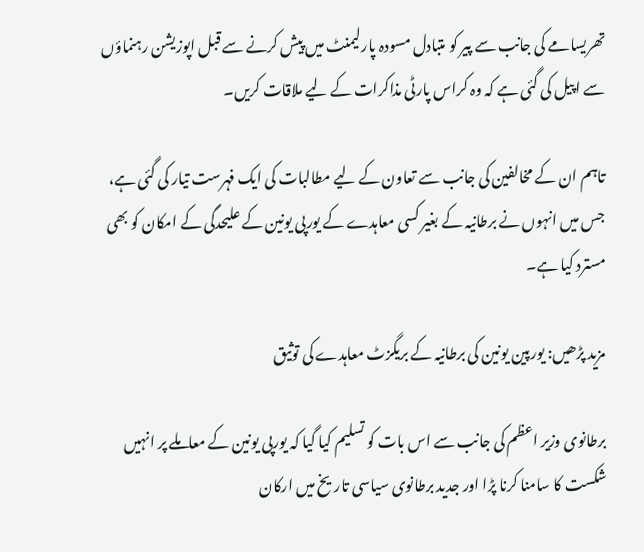تھریسامے کی جانب سے پیر کو متبادل مسودہ پارلیمنٹ میں پیش کرنے سے قبل اپوزیشن رہنماؤں سے اپیل کی گئی ہے کہ وہ کراس پارٹی مذاکرات کے لیے ملاقات کریں۔

تاہم ان کے مخالفین کی جانب سے تعاون کے لیے مطالبات کی ایک فہرست تیار کی گئی ہے، جس میں انہوں نے برطانیہ کے بغیر کسی معاہدے کے یورپی یونین کے علیحدگی کے امکان کو بھی مسترد کیا ہے۔

مزید پڑھیں: یورپین یونین کی برطانیہ کے بریگزٹ معاہدے کی توثیق

برطانوی وزیر اعظم کی جانب سے اس بات کو تسلیم کیا گیا کہ یورپی یونین کے معاملے پر انہیں شکست کا سامنا کرنا پڑا اور جدید برطانوی سیاسی تاریخ میں ارکان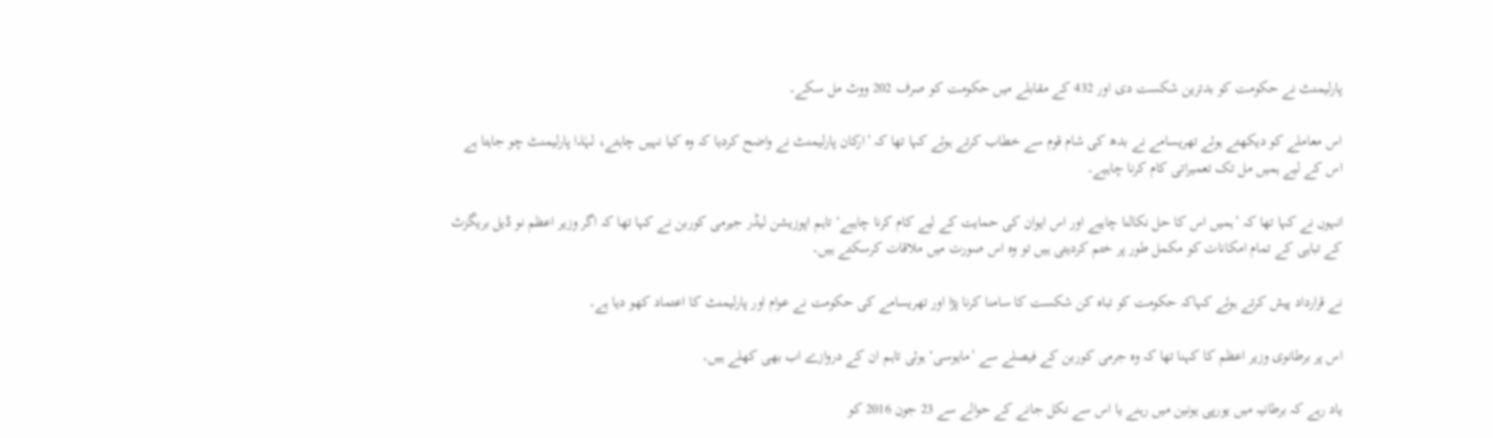پارلیمنٹ نے حکومت کو بدترین شکست دی اور 432 کے مقابلے میں حکومت کو صرف 202 ووٹ مل سکے۔

اس معاملے کو دیکھتے ہوئے تھریسامے نے بدھ کی شام قوم سے خطاب کرتے ہوئے کہا تھا کہ ’ارکان پارلیمنٹ نے واضح کردیا کہ وہ کیا نہیں چاہتے، لہٰذا پارلیمنٹ چو جاہتا ہے اس کے لیے ہمیں مل تک تعمیراتی کام کرنا چاہیے۔

انہوں نے کہا تھا کہ ’ہمیں اس کا حل نکالنا چاہیے اور اس ایوان کی حمایت کے لیے کام کرنا چاہیے‘ تاہم اپوزیشن لیڈر جیرمی کوربن نے کہا تھا کہ اگر وزیر اعظم نو ڈیل بریگزٹ کے تباہی کے تمام امکانات کو مکمل طور پر ختم کردیتی ہیں تو وہ اس صورت میں ملاقات کرسکتے ہیں۔

نے قرارداد پیش کرتے ہوئے کہاکہ حکومت کو تباہ کن شکست کا سامنا کرنا پڑا اور تھریسامے کی حکومت نے عوام اور پارلیمنٹ کا اعتماد کھو دیا ہے۔

اس پر برطانوی وزیر اعظم کا کہنا تھا کہ وہ جرمی کوربن کے فیصلے سے ’مایوسی‘ ہوئی تاہم ان کے دروازے اب بھی کھلے ہیں۔

یاد رہے کہ برطانیہ میں یورپی یونین میں رہنے یا اس سے نکل جانے کے حوالے سے 23 جون 2016 کو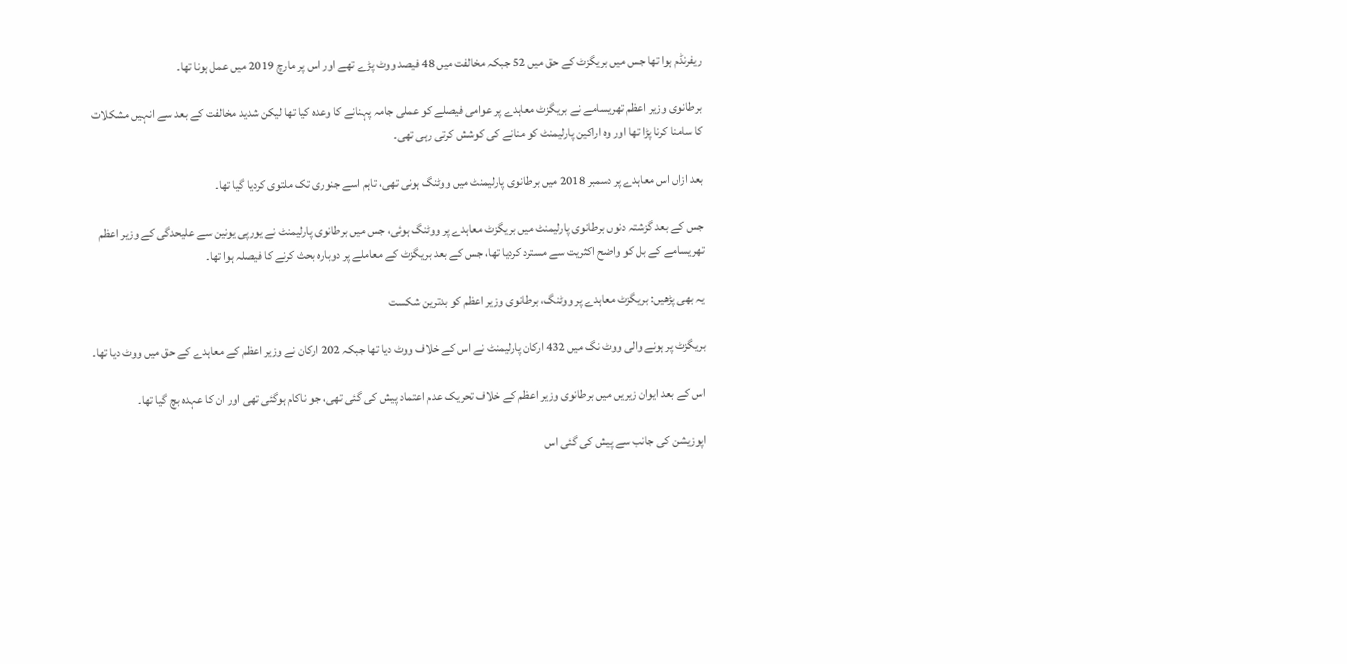ریفرنڈم ہوا تھا جس میں بریگزٹ کے حق میں 52 جبکہ مخالفت میں 48 فیصد ووٹ پڑے تھے اور اس پر مارچ 2019 میں عمل ہونا تھا۔

برطانوی وزیر اعظم تھریسامے نے بریگزٹ معاہدے پر عوامی فیصلے کو عملی جامہ پہنانے کا وعدہ کیا تھا لیکن شدید مخالفت کے بعد سے انہیں مشکلات کا سامنا کرنا پڑا تھا اور وہ اراکین پارلیمنٹ کو منانے کی کوشش کرتی رہی تھی۔

بعد ازاں اس معاہدے پر دسمبر 2018 میں برطانوی پارلیمنٹ میں ووٹنگ ہونی تھی، تاہم اسے جنوری تک ملتوی کردیا گیا تھا۔

جس کے بعد گزشتہ دنوں برطانوی پارلیمنٹ میں بریگزٹ معاہدے پر ووٹنگ ہوئی، جس میں برطانوی پارلیمنٹ نے یورپی یونین سے علیحدگی کے وزیر اعظم تھریسامے کے بل کو واضح اکثریت سے مسترد کردیا تھا، جس کے بعد بریگزٹ کے معاملے پر دوبارہ بحث کرنے کا فیصلہ ہوا تھا۔

یہ بھی پڑھیں: بریگزٹ معاہدے پر ووٹنگ، برطانوی وزیر اعظم کو بدترین شکست

بریگزٹ پر ہونے والی ووٹ نگ میں 432 ارکان پارلیمنٹ نے اس کے خلاف ووٹ دیا تھا جبکہ 202 ارکان نے وزیر اعظم کے معاہدے کے حق میں ووٹ دیا تھا۔

اس کے بعد ایوان زیریں میں برطانوی وزیر اعظم کے خلاف تحریک عدم اعتماد پیش کی گئی تھی، جو ناکام ہوگئی تھی اور ان کا عہدہ بچ گیا تھا۔

اپوزیشن کی جانب سے پیش کی گئی اس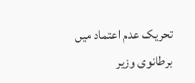تحریک عدم اعتماد میں برطانوی وزیر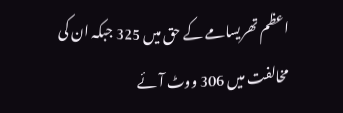اعظم تھریسامے کے حق میں 325 جبکہ ان کی مخالفت میں 306 ووٹ آئے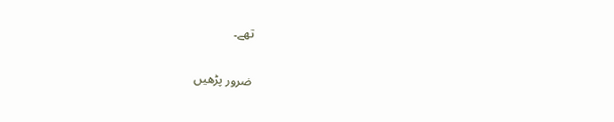تھے۔

ضرور پڑھیں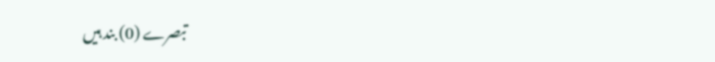تبصرے (0) بند ہیں